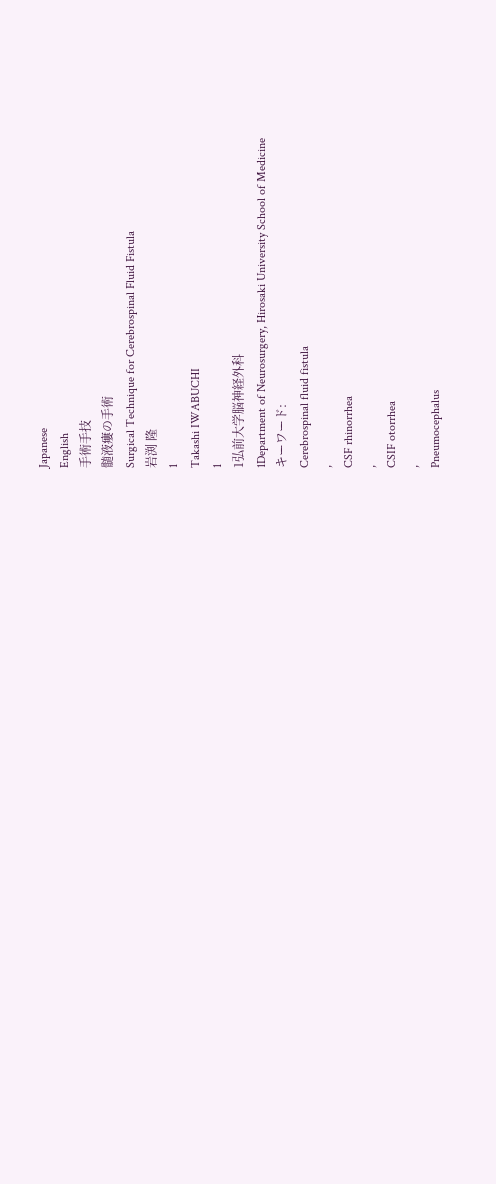Japanese
English
手術手技
髄液瘻の手術
Surgical Technique for Cerebrospinal Fluid Fistula
岩渕 隆
1
Takashi IWABUCHI
1
1弘前大学脳神経外科
1Department of Neurosurgery, Hirosaki University School of Medicine
キーワード:
Cerebrospinal fluid fistula
,
CSF rhinorrhea
,
CSIF otorrhea
,
Pneumocephalus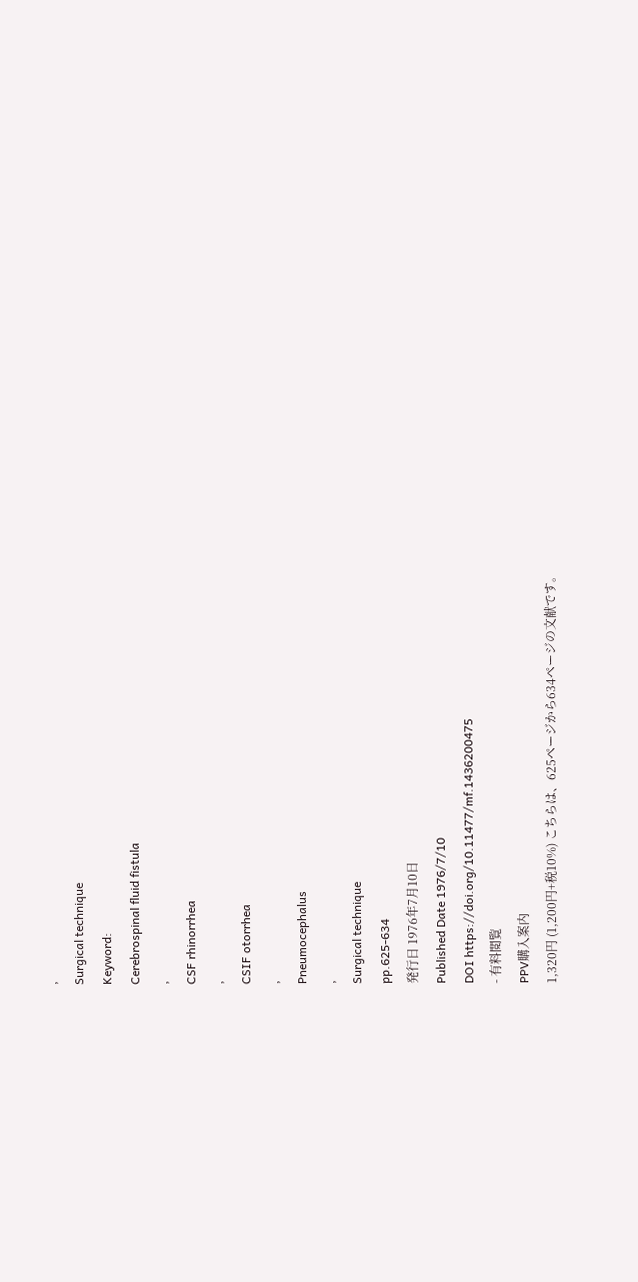,
Surgical technique
Keyword:
Cerebrospinal fluid fistula
,
CSF rhinorrhea
,
CSIF otorrhea
,
Pneumocephalus
,
Surgical technique
pp.625-634
発行日 1976年7月10日
Published Date 1976/7/10
DOI https://doi.org/10.11477/mf.1436200475
- 有料閲覧
PPV購入案内
1,320円 (1,200円+税10%) こちらは、625ページから634ページの文献です。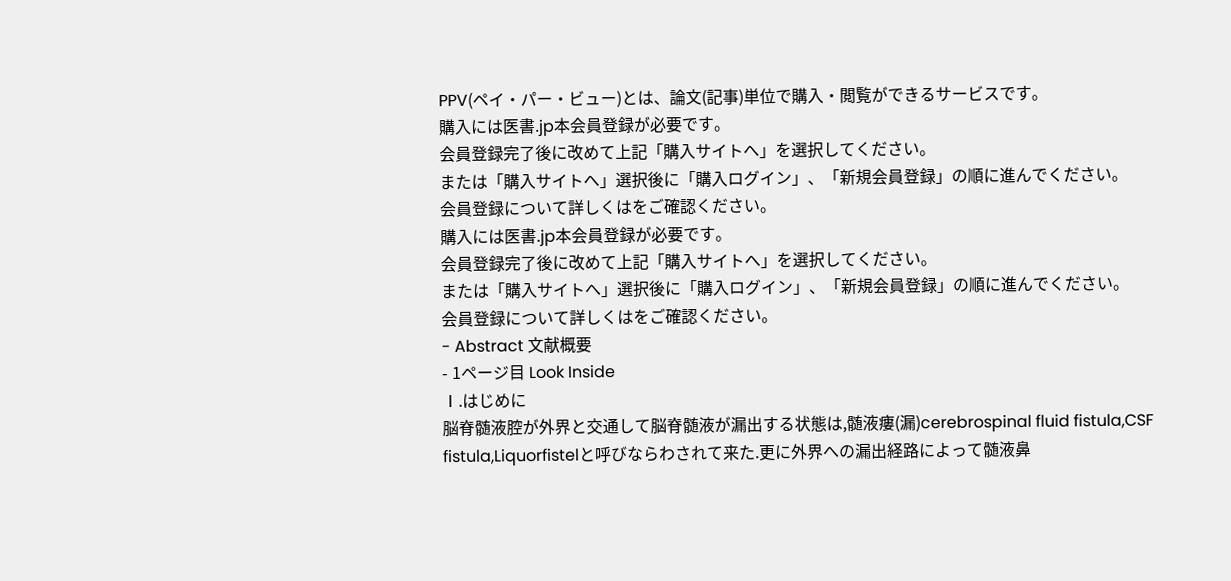PPV(ペイ・パー・ビュー)とは、論文(記事)単位で購入・閲覧ができるサービスです。
購入には医書.jp本会員登録が必要です。
会員登録完了後に改めて上記「購入サイトへ」を選択してください。
または「購入サイトへ」選択後に「購入ログイン」、「新規会員登録」の順に進んでください。
会員登録について詳しくはをご確認ください。
購入には医書.jp本会員登録が必要です。
会員登録完了後に改めて上記「購入サイトへ」を選択してください。
または「購入サイトへ」選択後に「購入ログイン」、「新規会員登録」の順に進んでください。
会員登録について詳しくはをご確認ください。
- Abstract 文献概要
- 1ページ目 Look Inside
Ⅰ.はじめに
脳脊髄液腔が外界と交通して脳脊髄液が漏出する状態は,髄液瘻(漏)cerebrospinal fluid fistula,CSF fistula,Liquorfistelと呼びならわされて来た.更に外界への漏出経路によって髄液鼻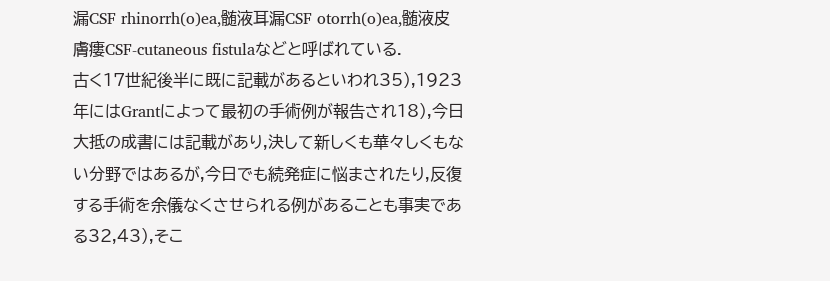漏CSF rhinorrh(o)ea,髄液耳漏CSF otorrh(o)ea,髄液皮膚瘻CSF-cutaneous fistulaなどと呼ばれている.
古く17世紀後半に既に記載があるといわれ35),1923年にはGrantによって最初の手術例が報告され18),今日大抵の成書には記載があり,決して新しくも華々しくもない分野ではあるが,今日でも続発症に悩まされたり,反復する手術を余儀なくさせられる例があることも事実である32,43),そこ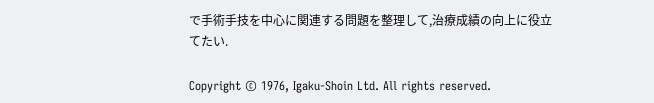で手術手技を中心に関連する問題を整理して,治療成績の向上に役立てたい.

Copyright © 1976, Igaku-Shoin Ltd. All rights reserved.